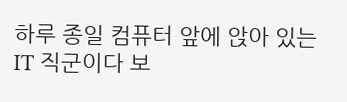하루 종일 컴퓨터 앞에 앉아 있는 IT 직군이다 보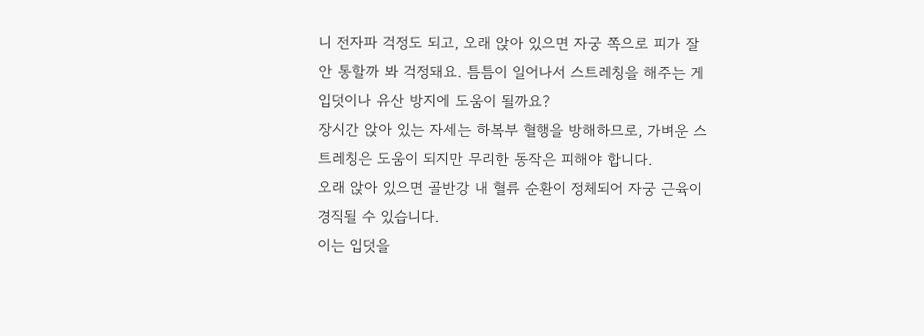니 전자파 걱정도 되고, 오래 앉아 있으면 자궁 쪽으로 피가 잘 안 통할까 봐 걱정돼요. 틈틈이 일어나서 스트레칭을 해주는 게 입덧이나 유산 방지에 도움이 될까요?
장시간 앉아 있는 자세는 하복부 혈행을 방해하므로, 가벼운 스트레칭은 도움이 되지만 무리한 동작은 피해야 합니다.
오래 앉아 있으면 골반강 내 혈류 순환이 정체되어 자궁 근육이 경직될 수 있습니다.
이는 입덧을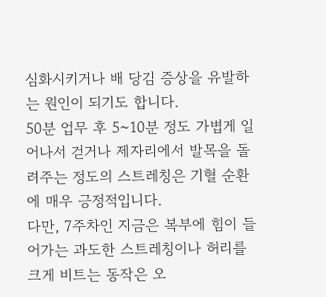심화시키거나 배 당김 증상을 유발하는 원인이 되기도 합니다.
50분 업무 후 5~10분 정도 가볍게 일어나서 걷거나 제자리에서 발목을 돌려주는 정도의 스트레칭은 기혈 순환에 매우 긍정적입니다.
다만, 7주차인 지금은 복부에 힘이 들어가는 과도한 스트레칭이나 허리를 크게 비트는 동작은 오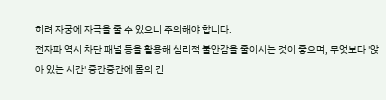히려 자궁에 자극을 줄 수 있으니 주의해야 합니다.
전자파 역시 차단 패널 등을 활용해 심리적 불안감을 줄이시는 것이 좋으며, 무엇보다 '앉아 있는 시간' 중간중간에 몸의 긴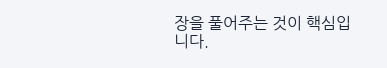장을 풀어주는 것이 핵심입니다.